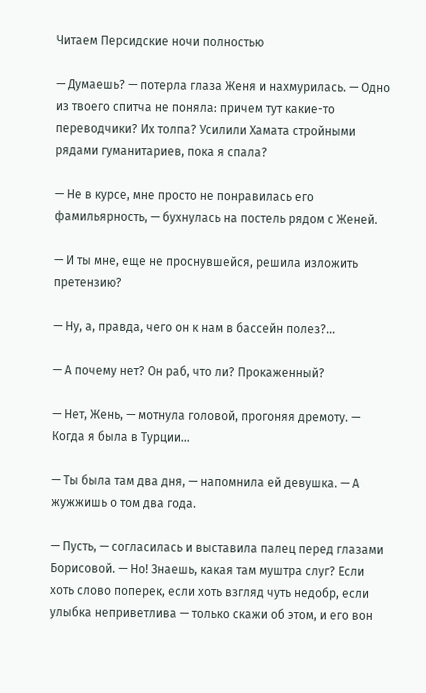Читаем Персидские ночи полностью

— Думаешь? — потерла глаза Женя и нахмурилась. — Одно из твоего спитча не поняла: причем тут какие-то переводчики? Их толпа? Усилили Хамата стройными рядами гуманитариев, пока я спала?

— Не в курсе, мне просто не понравилась его фамильярность, — бухнулась на постель рядом с Женей.

— И ты мне, еще не проснувшейся, решила изложить претензию?

— Ну, а, правда, чего он к нам в бассейн полез?…

— А почему нет? Он раб, что ли? Прокаженный?

— Нет, Жень, — мотнула головой, прогоняя дремоту. — Когда я была в Турции…

— Ты была там два дня, — напомнила ей девушка. — А жужжишь о том два года.

— Пусть, — согласилась и выставила палец перед глазами Борисовой. — Но! Знаешь, какая там муштра слуг? Если хоть слово поперек, если хоть взгляд чуть недобр, если улыбка неприветлива — только скажи об этом, и его вон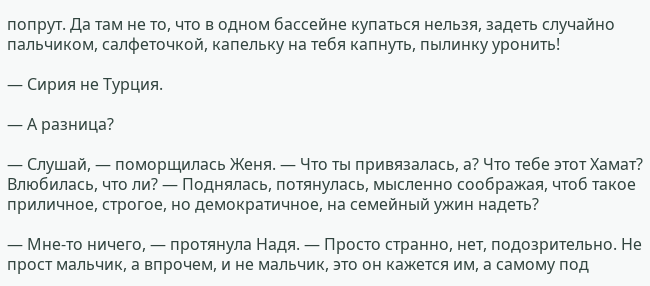попрут. Да там не то, что в одном бассейне купаться нельзя, задеть случайно пальчиком, салфеточкой, капельку на тебя капнуть, пылинку уронить!

— Сирия не Турция.

— А разница?

— Слушай, — поморщилась Женя. — Что ты привязалась, а? Что тебе этот Хамат? Влюбилась, что ли? — Поднялась, потянулась, мысленно соображая, чтоб такое приличное, строгое, но демократичное, на семейный ужин надеть?

— Мне-то ничего, — протянула Надя. — Просто странно, нет, подозрительно. Не прост мальчик, а впрочем, и не мальчик, это он кажется им, а самому под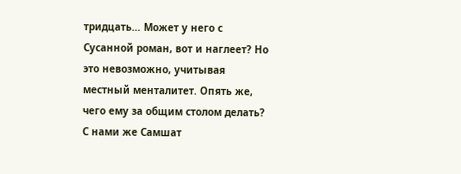тридцать… Может у него с Сусанной роман, вот и наглеет? Но это невозможно, учитывая местный менталитет. Опять же, чего ему за общим столом делать? С нами же Самшат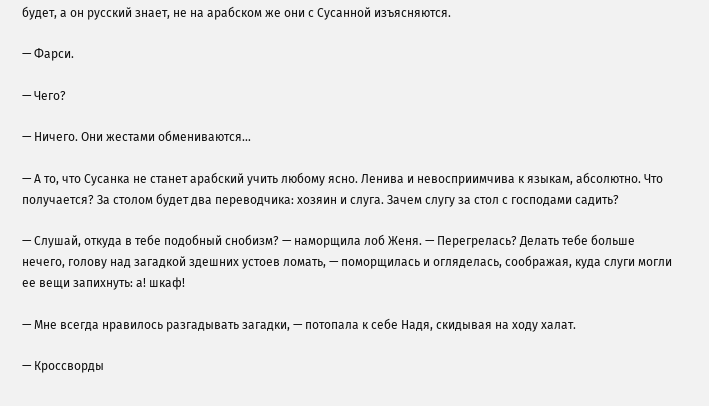будет, а он русский знает, не на арабском же они с Сусанной изъясняются.

— Фарси.

— Чего?

— Ничего. Они жестами обмениваются…

— А то, что Сусанка не станет арабский учить любому ясно. Ленива и невосприимчива к языкам, абсолютно. Что получается? За столом будет два переводчика: хозяин и слуга. Зачем слугу за стол с господами садить?

— Слушай, откуда в тебе подобный снобизм? — наморщила лоб Женя. — Перегрелась? Делать тебе больше нечего, голову над загадкой здешних устоев ломать, — поморщилась и огляделась, соображая, куда слуги могли ее вещи запихнуть: а! шкаф!

— Мне всегда нравилось разгадывать загадки, — потопала к себе Надя, скидывая на ходу халат.

— Кроссворды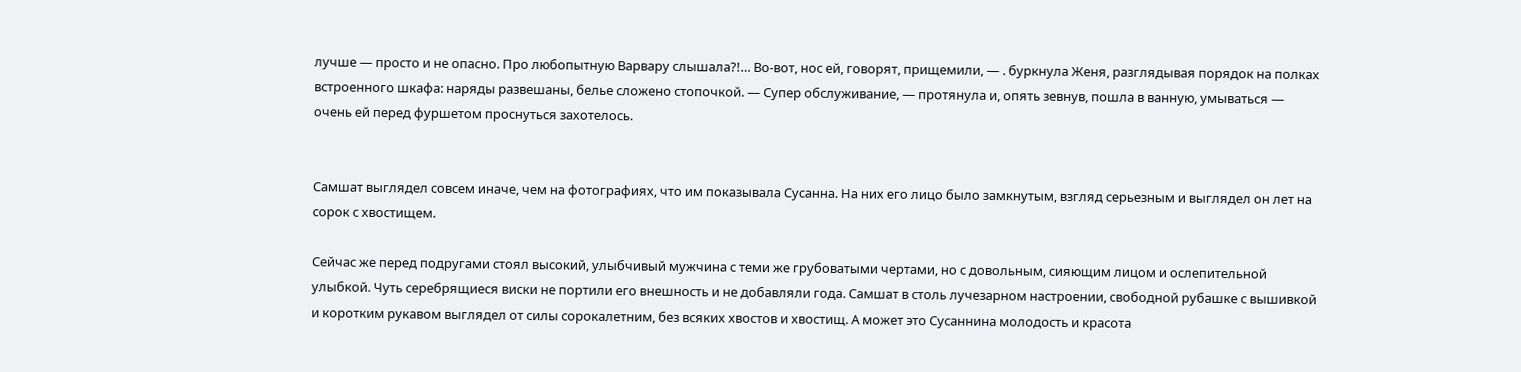лучше — просто и не опасно. Про любопытную Варвару слышала?!… Во-вот, нос ей, говорят, прищемили, — . буркнула Женя, разглядывая порядок на полках встроенного шкафа: наряды развешаны, белье сложено стопочкой. — Супер обслуживание, — протянула и, опять зевнув, пошла в ванную, умываться — очень ей перед фуршетом проснуться захотелось.


Самшат выглядел совсем иначе, чем на фотографиях, что им показывала Сусанна. На них его лицо было замкнутым, взгляд серьезным и выглядел он лет на сорок с хвостищем.

Сейчас же перед подругами стоял высокий, улыбчивый мужчина с теми же грубоватыми чертами, но с довольным, сияющим лицом и ослепительной улыбкой. Чуть серебрящиеся виски не портили его внешность и не добавляли года. Самшат в столь лучезарном настроении, свободной рубашке с вышивкой и коротким рукавом выглядел от силы сорокалетним, без всяких хвостов и хвостищ. А может это Сусаннина молодость и красота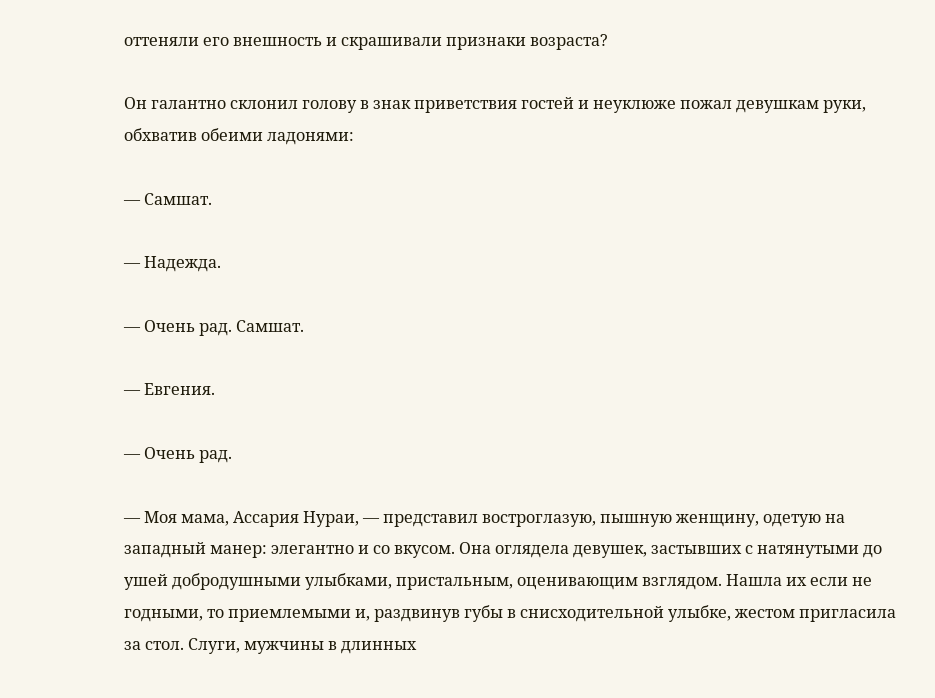оттеняли его внешность и скрашивали признаки возраста?

Он галантно склонил голову в знак приветствия гостей и неуклюже пожал девушкам руки, обхватив обеими ладонями:

— Самшат.

— Надежда.

— Очень рад. Самшат.

— Евгения.

— Очень рад.

— Моя мама, Ассария Нураи, — представил востроглазую, пышную женщину, одетую на западный манер: элегантно и со вкусом. Она оглядела девушек, застывших с натянутыми до ушей добродушными улыбками, пристальным, оценивающим взглядом. Нашла их если не годными, то приемлемыми и, раздвинув губы в снисходительной улыбке, жестом пригласила за стол. Слуги, мужчины в длинных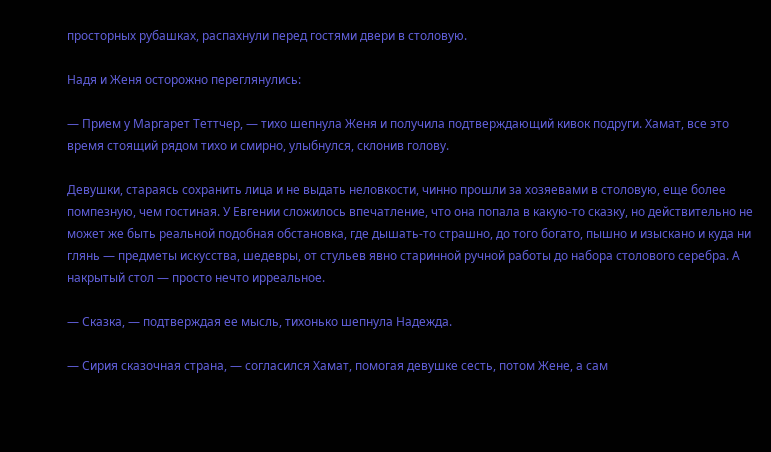просторных рубашках, распахнули перед гостями двери в столовую.

Надя и Женя осторожно переглянулись:

— Прием у Маргарет Теттчер, — тихо шепнула Женя и получила подтверждающий кивок подруги. Хамат, все это время стоящий рядом тихо и смирно, улыбнулся, склонив голову.

Девушки, стараясь сохранить лица и не выдать неловкости, чинно прошли за хозяевами в столовую, еще более помпезную, чем гостиная. У Евгении сложилось впечатление, что она попала в какую-то сказку, но действительно не может же быть реальной подобная обстановка, где дышать-то страшно, до того богато, пышно и изыскано и куда ни глянь — предметы искусства, шедевры, от стульев явно старинной ручной работы до набора столового серебра. А накрытый стол — просто нечто ирреальное.

— Сказка, — подтверждая ее мысль, тихонько шепнула Надежда.

— Сирия сказочная страна, — согласился Хамат, помогая девушке сесть, потом Жене, а сам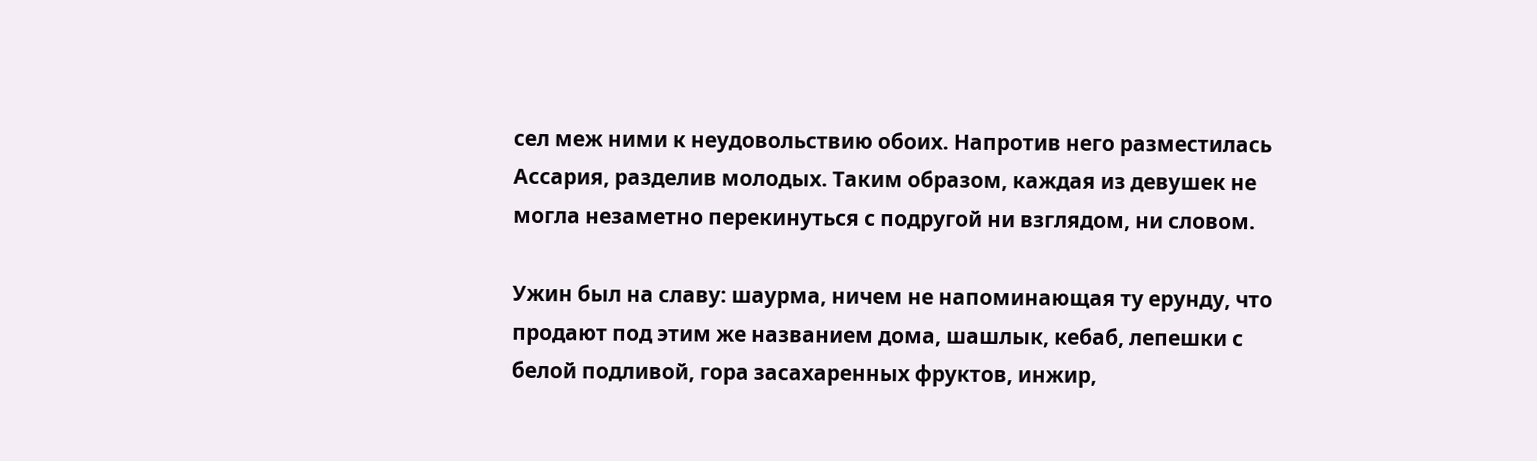сел меж ними к неудовольствию обоих. Напротив него разместилась Ассария, разделив молодых. Таким образом, каждая из девушек не могла незаметно перекинуться с подругой ни взглядом, ни словом.

Ужин был на славу: шаурма, ничем не напоминающая ту ерунду, что продают под этим же названием дома, шашлык, кебаб, лепешки с белой подливой, гора засахаренных фруктов, инжир,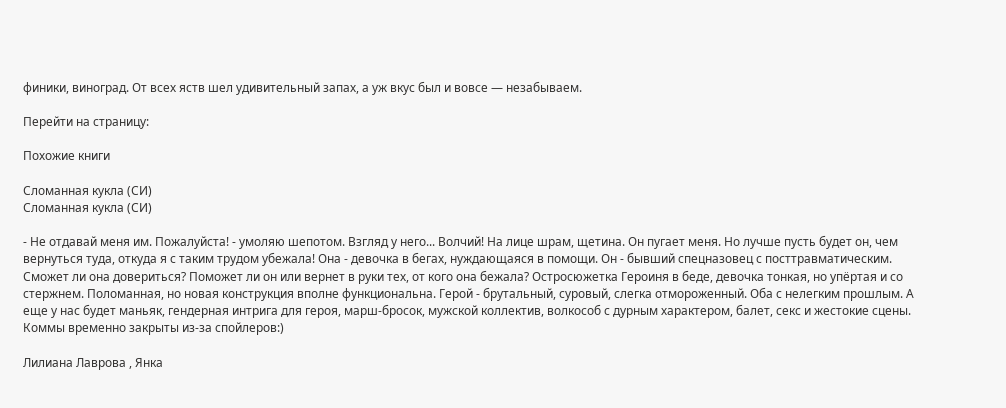финики, виноград. От всех яств шел удивительный запах, а уж вкус был и вовсе — незабываем.

Перейти на страницу:

Похожие книги

Сломанная кукла (СИ)
Сломанная кукла (СИ)

- Не отдавай меня им. Пожалуйста! - умоляю шепотом. Взгляд у него... Волчий! На лице шрам, щетина. Он пугает меня. Но лучше пусть будет он, чем вернуться туда, откуда я с таким трудом убежала! Она - девочка в бегах, нуждающаяся в помощи. Он - бывший спецназовец с посттравматическим. Сможет ли она довериться? Поможет ли он или вернет в руки тех, от кого она бежала? Остросюжетка Героиня в беде, девочка тонкая, но упёртая и со стержнем. Поломанная, но новая конструкция вполне функциональна. Герой - брутальный, суровый, слегка отмороженный. Оба с нелегким прошлым. А еще у нас будет маньяк, гендерная интрига для героя, марш-бросок, мужской коллектив, волкособ с дурным характером, балет, секс и жестокие сцены. Коммы временно закрыты из-за спойлеров:)

Лилиана Лаврова , Янка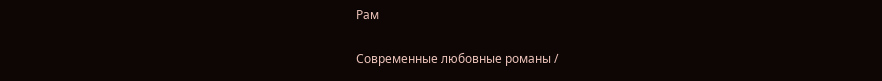Рам

Современные любовные романы /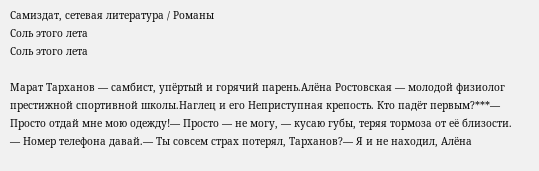Самиздат, сетевая литература / Романы
Соль этого лета
Соль этого лета

Марат Тарханов — самбист, упёртый и горячий парень.Алёна Ростовская — молодой физиолог престижной спортивной школы.Наглец и его Неприступная крепость. Кто падёт первым?***— Просто отдай мне мою одежду!— Просто — не могу, — кусаю губы, теряя тормоза от еë близости. — Номер телефона давай.— Ты совсем страх потерял, Тарханов?— Я и не находил, Алёна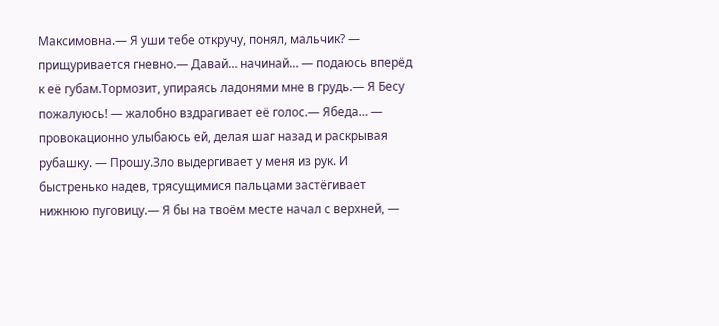Максимовна.— Я уши тебе откручу, понял, мальчик? — прищуривается гневно.— Давай… начинай… — подаюсь вперёд к её губам.Тормозит, упираясь ладонями мне в грудь.— Я Бесу пожалуюсь! — жалобно вздрагивает еë голос.— Ябеда… — провокационно улыбаюсь ей, делая шаг назад и раскрывая рубашку. — Прошу.Зло выдергивает у меня из рук. И быстренько надев, трясущимися пальцами застёгивает нижнюю пуговицу.— Я бы на твоём месте начал с верхней, —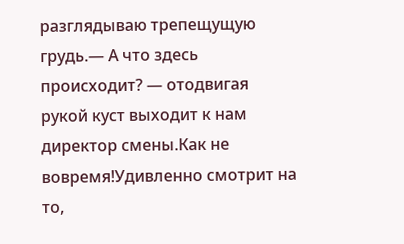разглядываю трепещущую грудь.— А что здесь происходит? — отодвигая рукой куст выходит к нам директор смены.Как не вовремя!Удивленно смотрит на то,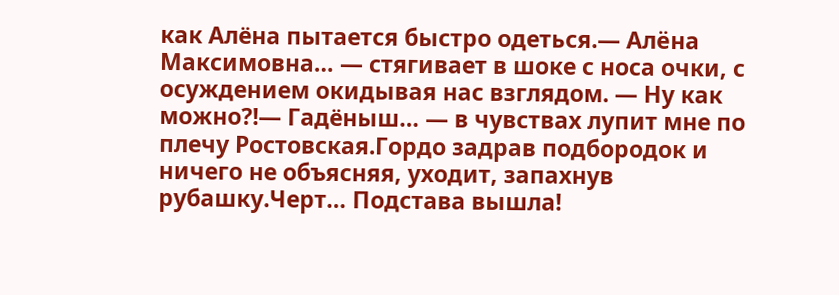как Алёна пытается быстро одеться.— Алëна Максимовна… — стягивает в шоке с носа очки, с осуждением окидывая нас взглядом. — Ну как можно?!— Гадёныш… — в чувствах лупит мне по плечу Ростовская.Гордо задрав подбородок и ничего не объясняя, уходит, запахнув рубашку.Черт… Подстава вышла!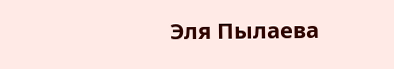Эля Пылаева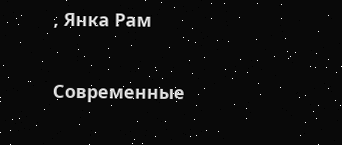, Янка Рам

Современные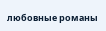любовные романы